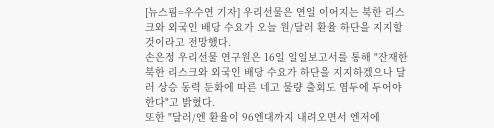[뉴스핌=우수연 기자] 우리선물은 연일 이어지는 북한 리스크와 외국인 배당 수요가 오늘 원/달러 환율 하단을 지지할 것이라고 전망했다.
손은정 우리선물 연구원은 16일 일일보고서를 통해 "잔재한 북한 리스크와 외국인 배당 수요가 하단을 지지하겠으나 달러 상승 동력 둔화에 따른 네고 물량 출회도 염두에 두어야 한다"고 밝혔다.
또한 "달러/엔 환율이 96엔대까지 내려오면서 엔저에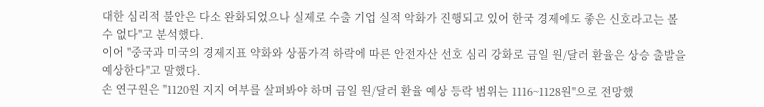대한 심리적 불안은 다소 완화되었으나 실제로 수출 기업 실적 악화가 진행되고 있어 한국 경제에도 좋은 신호라고는 볼 수 없다"고 분석했다.
이어 "중국과 미국의 경제지표 약화와 상품가격 하락에 따른 안전자산 선호 심리 강화로 금일 원/달러 환율은 상승 출발을 예상한다"고 말했다.
손 연구원은 "1120원 지지 여부를 살펴봐야 하며 금일 원/달러 환율 예상 등락 범위는 1116~1128원"으로 전망했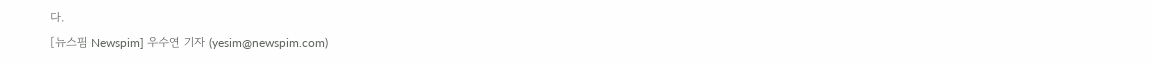다.
[뉴스핌 Newspim] 우수연 기자 (yesim@newspim.com)